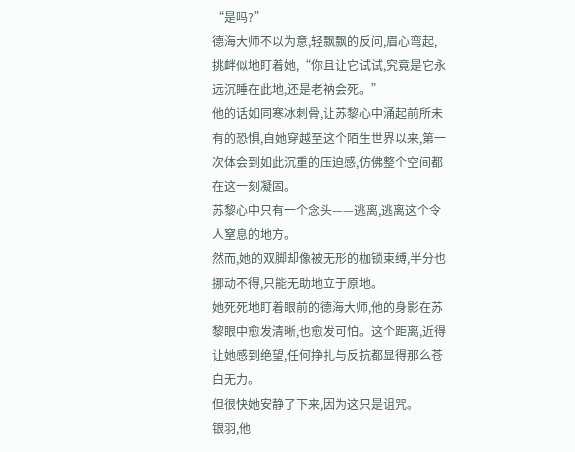“是吗?”
德海大师不以为意,轻飘飘的反问,眉心弯起,挑衅似地盯着她,“你且让它试试,究竟是它永远沉睡在此地,还是老衲会死。”
他的话如同寒冰刺骨,让苏黎心中涌起前所未有的恐惧,自她穿越至这个陌生世界以来,第一次体会到如此沉重的压迫感,仿佛整个空间都在这一刻凝固。
苏黎心中只有一个念头——逃离,逃离这个令人窒息的地方。
然而,她的双脚却像被无形的枷锁束缚,半分也挪动不得,只能无助地立于原地。
她死死地盯着眼前的德海大师,他的身影在苏黎眼中愈发清晰,也愈发可怕。这个距离,近得让她感到绝望,任何挣扎与反抗都显得那么苍白无力。
但很快她安静了下来,因为这只是诅咒。
银羽,他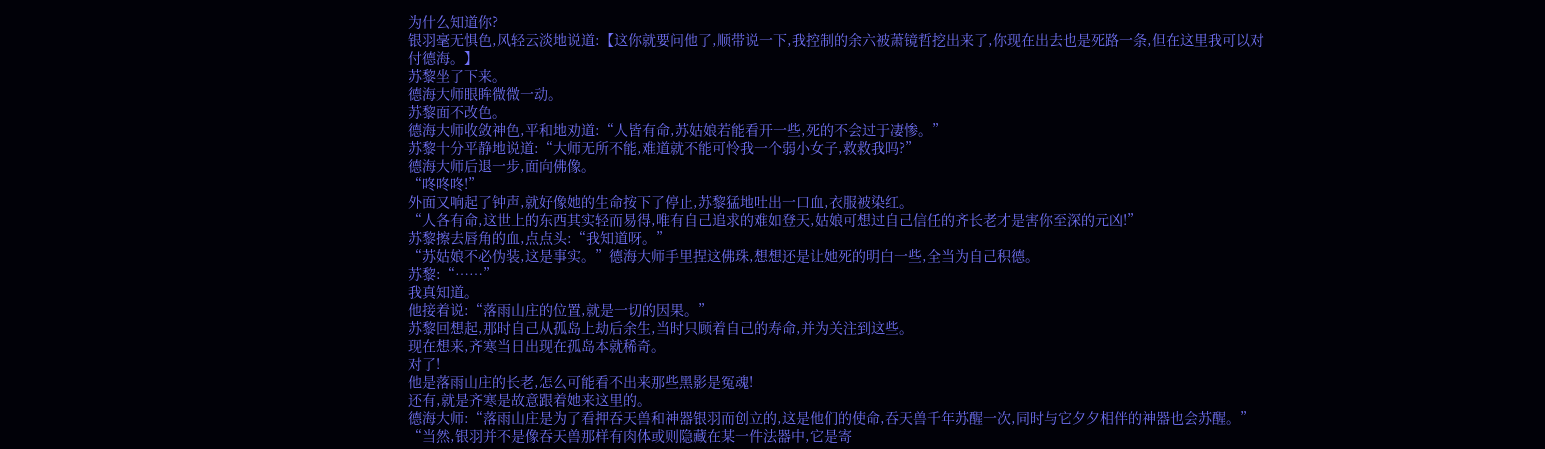为什么知道你?
银羽毫无惧色,风轻云淡地说道:【这你就要问他了,顺带说一下,我控制的余六被萧镜哲挖出来了,你现在出去也是死路一条,但在这里我可以对付德海。】
苏黎坐了下来。
德海大师眼眸微微一动。
苏黎面不改色。
德海大师收敛神色,平和地劝道:“人皆有命,苏姑娘若能看开一些,死的不会过于凄惨。”
苏黎十分平静地说道:“大师无所不能,难道就不能可怜我一个弱小女子,救救我吗?”
德海大师后退一步,面向佛像。
“咚咚咚!”
外面又响起了钟声,就好像她的生命按下了停止,苏黎猛地吐出一口血,衣服被染红。
“人各有命,这世上的东西其实轻而易得,唯有自己追求的难如登天,姑娘可想过自己信任的齐长老才是害你至深的元凶!”
苏黎擦去唇角的血,点点头:“我知道呀。”
“苏姑娘不必伪装,这是事实。”德海大师手里捏这佛珠,想想还是让她死的明白一些,全当为自己积德。
苏黎:“……”
我真知道。
他接着说:“落雨山庄的位置,就是一切的因果。”
苏黎回想起,那时自己从孤岛上劫后余生,当时只顾着自己的寿命,并为关注到这些。
现在想来,齐寒当日出现在孤岛本就稀奇。
对了!
他是落雨山庄的长老,怎么可能看不出来那些黑影是冤魂!
还有,就是齐寒是故意跟着她来这里的。
德海大师:“落雨山庄是为了看押吞天兽和神器银羽而创立的,这是他们的使命,吞天兽千年苏醒一次,同时与它夕夕相伴的神器也会苏醒。”
“当然,银羽并不是像吞天兽那样有肉体或则隐藏在某一件法器中,它是寄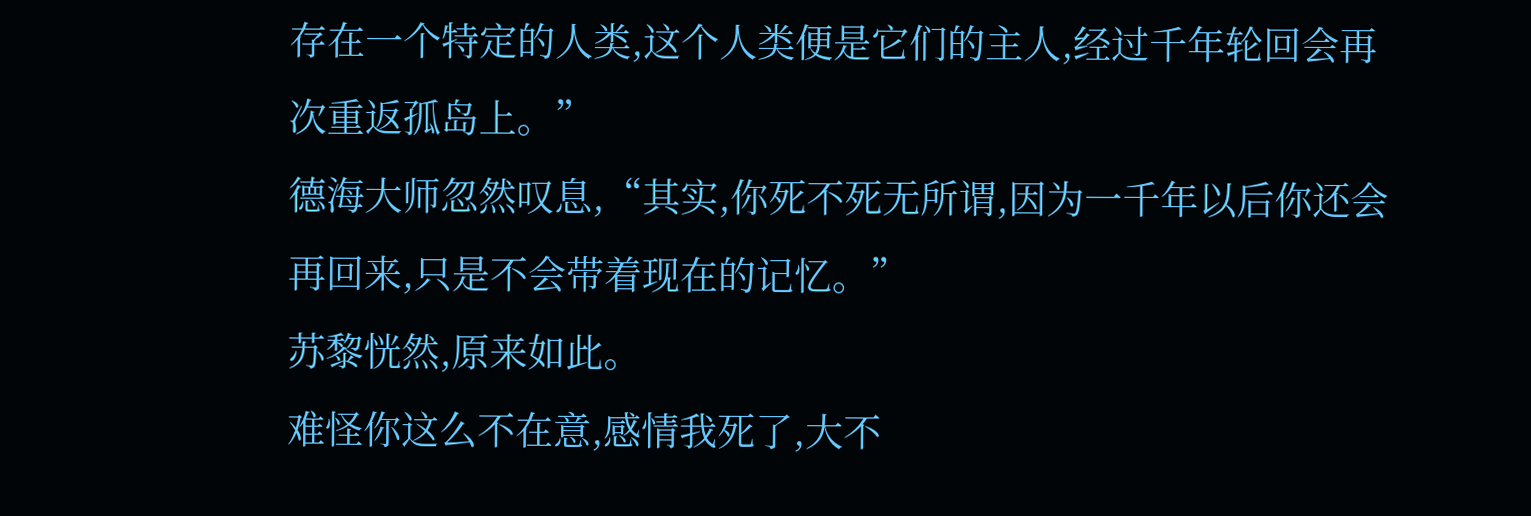存在一个特定的人类,这个人类便是它们的主人,经过千年轮回会再次重返孤岛上。”
德海大师忽然叹息,“其实,你死不死无所谓,因为一千年以后你还会再回来,只是不会带着现在的记忆。”
苏黎恍然,原来如此。
难怪你这么不在意,感情我死了,大不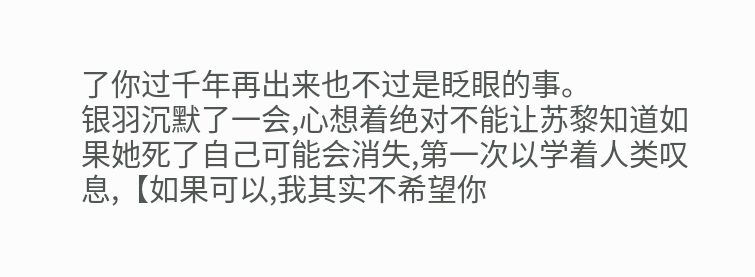了你过千年再出来也不过是眨眼的事。
银羽沉默了一会,心想着绝对不能让苏黎知道如果她死了自己可能会消失,第一次以学着人类叹息,【如果可以,我其实不希望你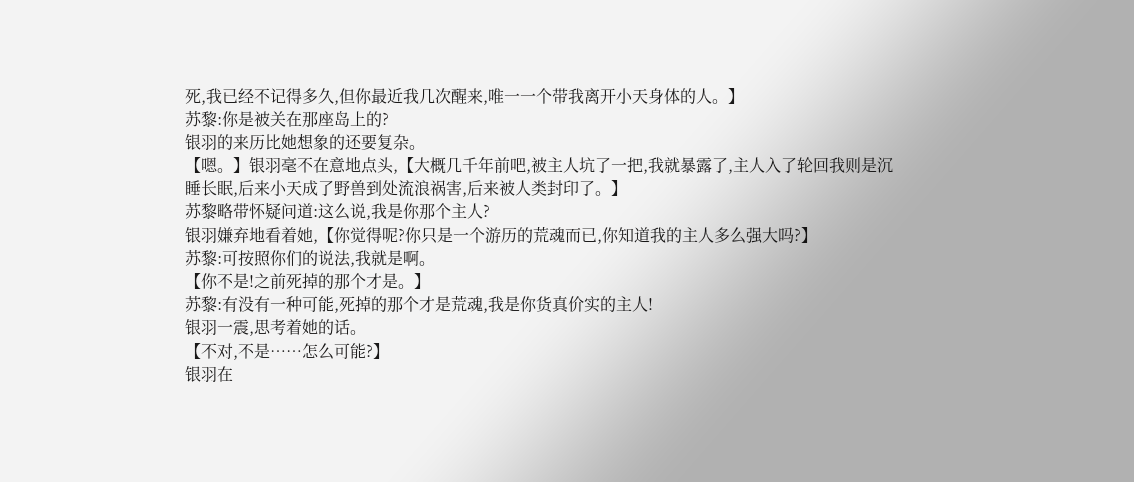死,我已经不记得多久,但你最近我几次醒来,唯一一个带我离开小天身体的人。】
苏黎:你是被关在那座岛上的?
银羽的来历比她想象的还要复杂。
【嗯。】银羽毫不在意地点头,【大概几千年前吧,被主人坑了一把,我就暴露了,主人入了轮回我则是沉睡长眠,后来小天成了野兽到处流浪祸害,后来被人类封印了。】
苏黎略带怀疑问道:这么说,我是你那个主人?
银羽嫌弃地看着她,【你觉得呢?你只是一个游历的荒魂而已,你知道我的主人多么强大吗?】
苏黎:可按照你们的说法,我就是啊。
【你不是!之前死掉的那个才是。】
苏黎:有没有一种可能,死掉的那个才是荒魂,我是你货真价实的主人!
银羽一震,思考着她的话。
【不对,不是……怎么可能?】
银羽在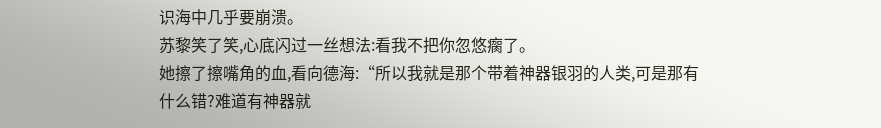识海中几乎要崩溃。
苏黎笑了笑,心底闪过一丝想法:看我不把你忽悠瘸了。
她擦了擦嘴角的血,看向德海:“所以我就是那个带着神器银羽的人类,可是那有什么错?难道有神器就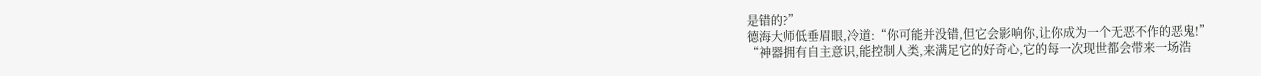是错的?”
德海大师低垂眉眼,冷道:“你可能并没错,但它会影响你,让你成为一个无恶不作的恶鬼!”
“神器拥有自主意识,能控制人类,来满足它的好奇心,它的每一次现世都会带来一场浩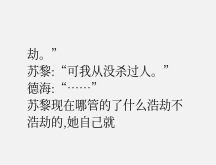劫。”
苏黎:“可我从没杀过人。”
德海:“……”
苏黎现在哪管的了什么浩劫不浩劫的,她自己就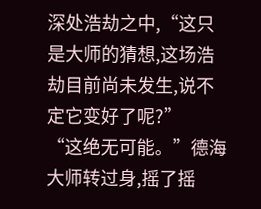深处浩劫之中,“这只是大师的猜想,这场浩劫目前尚未发生,说不定它变好了呢?”
“这绝无可能。”德海大师转过身,摇了摇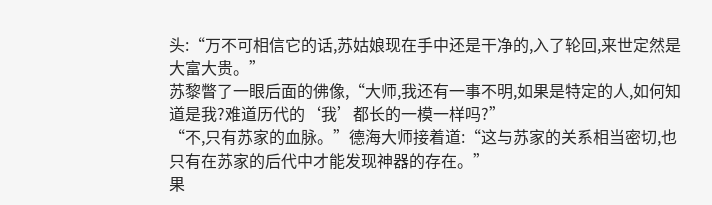头:“万不可相信它的话,苏姑娘现在手中还是干净的,入了轮回,来世定然是大富大贵。”
苏黎瞥了一眼后面的佛像,“大师,我还有一事不明,如果是特定的人,如何知道是我?难道历代的‘我’都长的一模一样吗?”
“不,只有苏家的血脉。”德海大师接着道:“这与苏家的关系相当密切,也只有在苏家的后代中才能发现神器的存在。”
果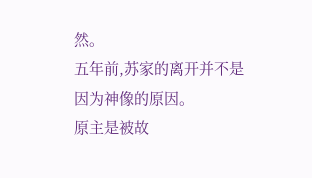然。
五年前,苏家的离开并不是因为神像的原因。
原主是被故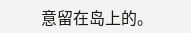意留在岛上的。